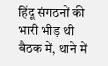हिंदू संगठनों की भारी भीड़ थी बैठक में, थाने में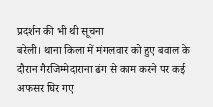प्रदर्शन की भी थी सूचना
बरेली। थाना किला में मंगलवार को हुए बवाल के दौरान गैरजिम्मेदाराना ढंग से काम करने पर कई अफसर घिर गए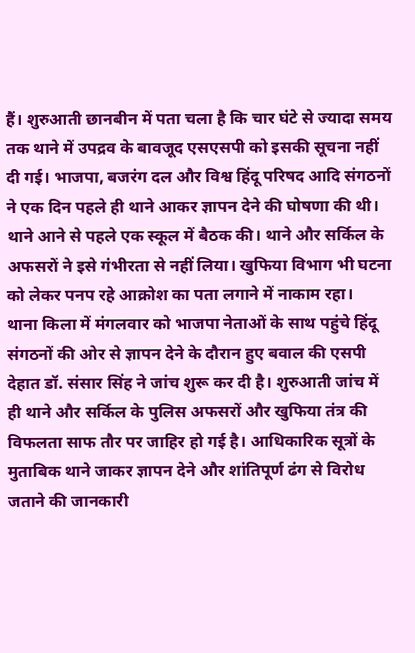हैं। शुरुआती छानबीन में पता चला है कि चार घंटे से ज्यादा समय तक थाने में उपद्रव के बावजूद एसएसपी को इसकी सूचना नहीं दी गई। भाजपा, बजरंग दल और विश्व हिंदू परिषद आदि संगठनों ने एक दिन पहले ही थाने आकर ज्ञापन देने की घोषणा की थी। थाने आने से पहले एक स्कूल में बैठक की। थाने और सर्किल के अफसरों ने इसे गंभीरता से नहीं लिया। खुफिया विभाग भी घटना को लेकर पनप रहे आक्रोश का पता लगाने में नाकाम रहा।
थाना किला में मंगलवार को भाजपा नेताओं के साथ पहुंचे हिंदू संगठनों की ओर से ज्ञापन देने के दौरान हुए बवाल की एसपी देहात डॉ. संसार सिंह ने जांच शुरू कर दी है। शुरुआती जांच में ही थाने और सर्किल के पुलिस अफसरों और खुफिया तंत्र की विफलता साफ तौर पर जाहिर हो गई है। आधिकारिक सूत्रों के मुताबिक थाने जाकर ज्ञापन देने और शांतिपूर्ण ढंग से विरोध जताने की जानकारी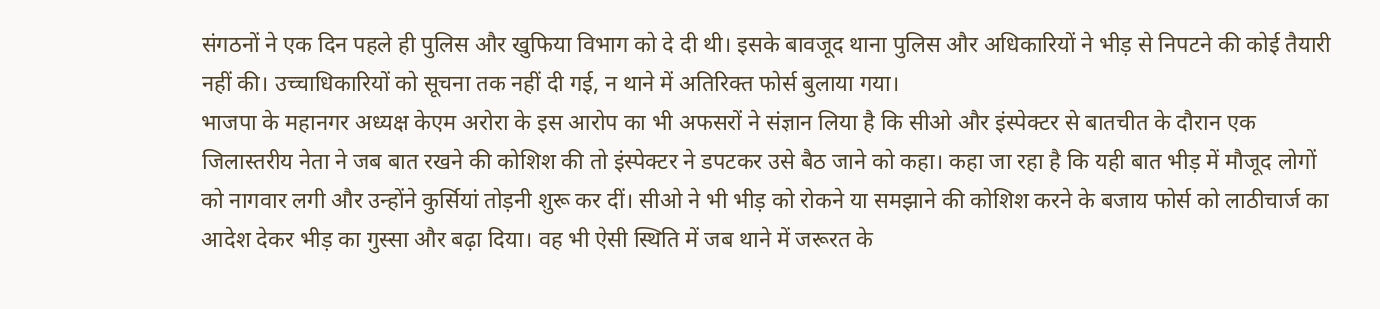संगठनों ने एक दिन पहले ही पुलिस और खुफिया विभाग को दे दी थी। इसके बावजूद थाना पुलिस और अधिकारियों ने भीड़ से निपटने की कोई तैयारी नहीं की। उच्चाधिकारियों को सूचना तक नहीं दी गई, न थाने में अतिरिक्त फोर्स बुलाया गया।
भाजपा के महानगर अध्यक्ष केएम अरोरा के इस आरोप का भी अफसरों ने संज्ञान लिया है कि सीओ और इंस्पेक्टर से बातचीत के दौरान एक जिलास्तरीय नेता ने जब बात रखने की कोशिश की तो इंस्पेक्टर ने डपटकर उसे बैठ जाने को कहा। कहा जा रहा है कि यही बात भीड़ में मौजूद लोगों को नागवार लगी और उन्होंने कुर्सियां तोड़नी शुरू कर दीं। सीओ ने भी भीड़ को रोकने या समझाने की कोशिश करने के बजाय फोर्स को लाठीचार्ज का आदेश देकर भीड़ का गुस्सा और बढ़ा दिया। वह भी ऐसी स्थिति में जब थाने में जरूरत के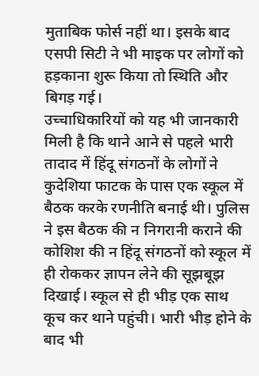मुताबिक फोर्स नहीं था। इसके बाद एसपी सिटी ने भी माइक पर लोगों को हड़काना शुरू किया तो स्थिति और बिगड़ गई।
उच्चाधिकारियों को यह भी जानकारी मिली है कि थाने आने से पहले भारी तादाद में हिंदू संगठनों के लोगों ने कुदेशिया फाटक के पास एक स्कूल में बैठक करके रणनीति बनाई थी। पुलिस ने इस बैठक की न निगरानी कराने की कोशिश की न हिंदू संगठनों को स्कूल में ही रोककर ज्ञापन लेने की सूझबूझ दिखाई। स्कूल से ही भीड़ एक साथ कूच कर थाने पहुंची। भारी भीड़ होने के बाद भी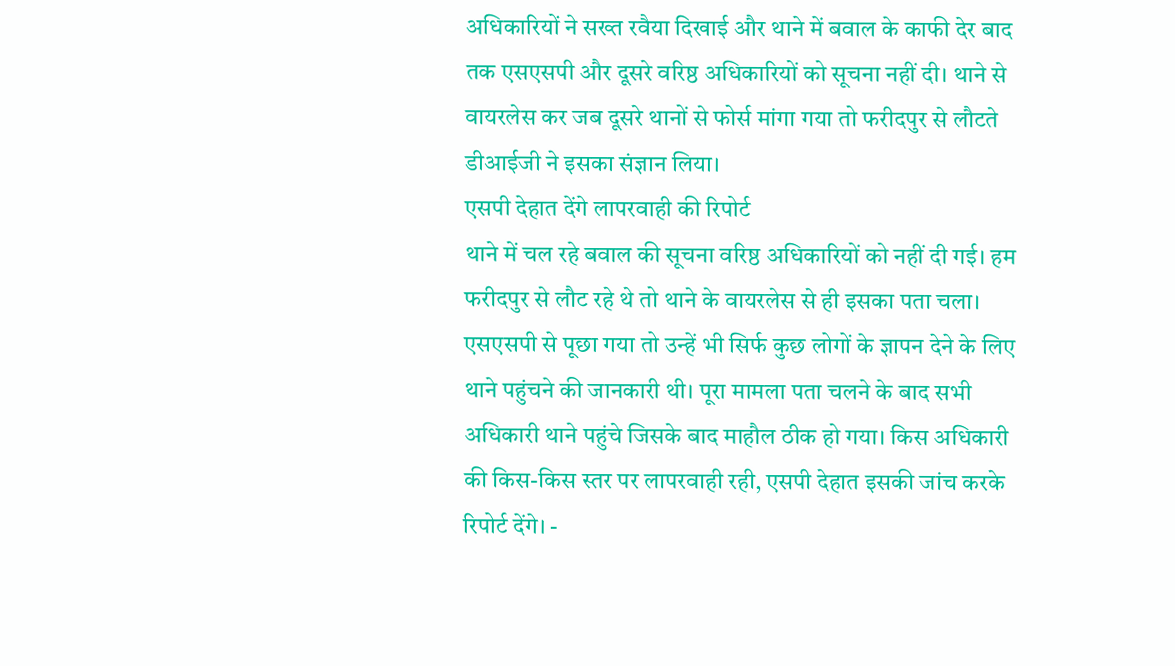अधिकारियों ने सख्त रवैया दिखाई और थाने में बवाल के काफी देर बाद तक एसएसपी और दूसरे वरिष्ठ अधिकारियों को सूचना नहीं दी। थाने से वायरलेस कर जब दूसरे थानों से फोर्स मांगा गया तो फरीदपुर से लौटते डीआईजी ने इसका संज्ञान लिया।
एसपी देहात देंगे लापरवाही की रिपोर्ट
थाने में चल रहे बवाल की सूचना वरिष्ठ अधिकारियों को नहीं दी गई। हम फरीदपुर से लौट रहे थे तो थाने के वायरलेस से ही इसका पता चला। एसएसपी से पूछा गया तो उन्हें भी सिर्फ कुछ लोगों के ज्ञापन देने के लिए थाने पहुंचने की जानकारी थी। पूरा मामला पता चलने के बाद सभी अधिकारी थाने पहुंचे जिसके बाद माहौल ठीक हो गया। किस अधिकारी की किस-किस स्तर पर लापरवाही रही, एसपी देहात इसकी जांच करके रिपोर्ट देंगे। -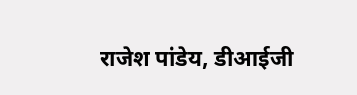राजेश पांडेय, डीआईजी